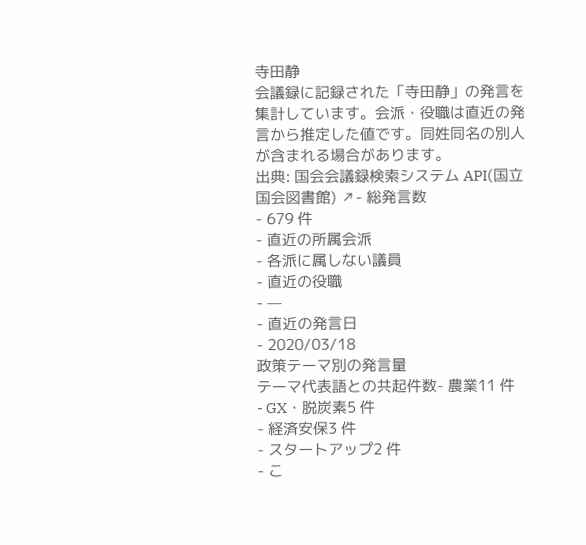寺田静
会議録に記録された「寺田静」の発言を集計しています。会派・役職は直近の発言から推定した値です。同姓同名の別人が含まれる場合があります。
出典: 国会会議録検索システム API(国立国会図書館) ↗- 総発言数
- 679 件
- 直近の所属会派
- 各派に属しない議員
- 直近の役職
- —
- 直近の発言日
- 2020/03/18
政策テーマ別の発言量
テーマ代表語との共起件数- 農業11 件
- GX・脱炭素5 件
- 経済安保3 件
- スタートアップ2 件
- こ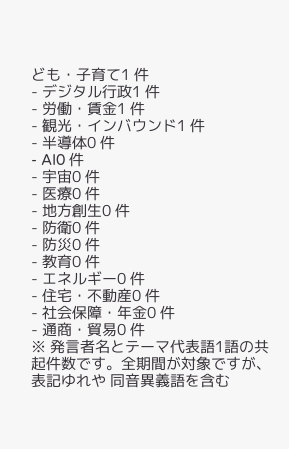ども・子育て1 件
- デジタル行政1 件
- 労働・賃金1 件
- 観光・インバウンド1 件
- 半導体0 件
- AI0 件
- 宇宙0 件
- 医療0 件
- 地方創生0 件
- 防衛0 件
- 防災0 件
- 教育0 件
- エネルギー0 件
- 住宅・不動産0 件
- 社会保障・年金0 件
- 通商・貿易0 件
※ 発言者名とテーマ代表語1語の共起件数です。全期間が対象ですが、表記ゆれや 同音異義語を含む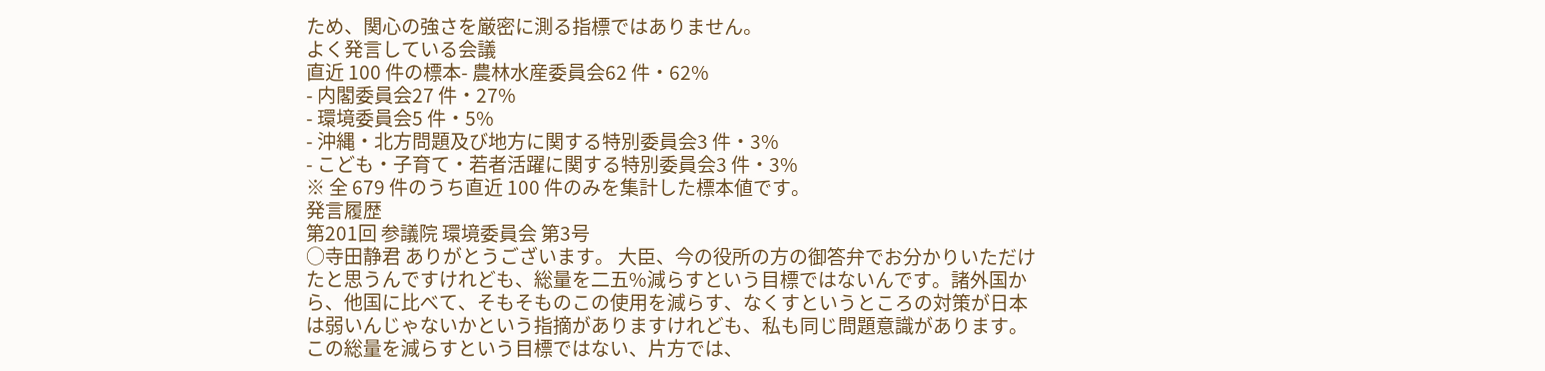ため、関心の強さを厳密に測る指標ではありません。
よく発言している会議
直近 100 件の標本- 農林水産委員会62 件・62%
- 内閣委員会27 件・27%
- 環境委員会5 件・5%
- 沖縄・北方問題及び地方に関する特別委員会3 件・3%
- こども・子育て・若者活躍に関する特別委員会3 件・3%
※ 全 679 件のうち直近 100 件のみを集計した標本値です。
発言履歴
第201回 参議院 環境委員会 第3号
○寺田静君 ありがとうございます。 大臣、今の役所の方の御答弁でお分かりいただけたと思うんですけれども、総量を二五%減らすという目標ではないんです。諸外国から、他国に比べて、そもそものこの使用を減らす、なくすというところの対策が日本は弱いんじゃないかという指摘がありますけれども、私も同じ問題意識があります。この総量を減らすという目標ではない、片方では、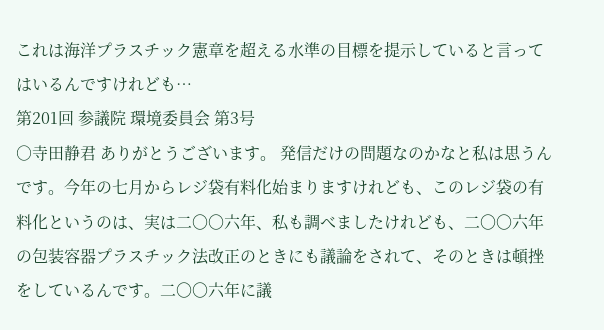これは海洋プラスチック憲章を超える水準の目標を提示していると言ってはいるんですけれども…
第201回 参議院 環境委員会 第3号
○寺田静君 ありがとうございます。 発信だけの問題なのかなと私は思うんです。今年の七月からレジ袋有料化始まりますけれども、このレジ袋の有料化というのは、実は二〇〇六年、私も調べましたけれども、二〇〇六年の包装容器プラスチック法改正のときにも議論をされて、そのときは頓挫をしているんです。二〇〇六年に議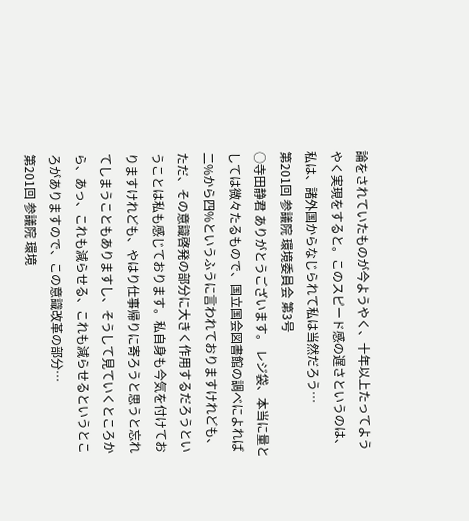論をされていたものが今ようやく、十年以上たってようやく実現をすると。このスピード感の遅さというのは、私は、諸外国からなじられて私は当然だろう…
第201回 参議院 環境委員会 第3号
○寺田静君 ありがとうございます。 レジ袋、本当に量としては微々たるもので、国立国会図書館の調べによれば二%から四%というふうに言われておりますけれども、ただ、その意識啓発の部分に大きく作用するだろうということは私も感じております。私自身も今気を付けておりますけれども、やはり仕事帰りに寄ろうと思うと忘れてしまうこともありますし、そうして見ていくところから、あっ、これも減らせる、これも減らせるというところがありますので、この意識改革の部分…
第201回 参議院 環境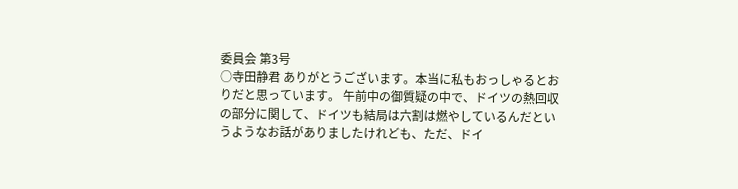委員会 第3号
○寺田静君 ありがとうございます。本当に私もおっしゃるとおりだと思っています。 午前中の御質疑の中で、ドイツの熱回収の部分に関して、ドイツも結局は六割は燃やしているんだというようなお話がありましたけれども、ただ、ドイ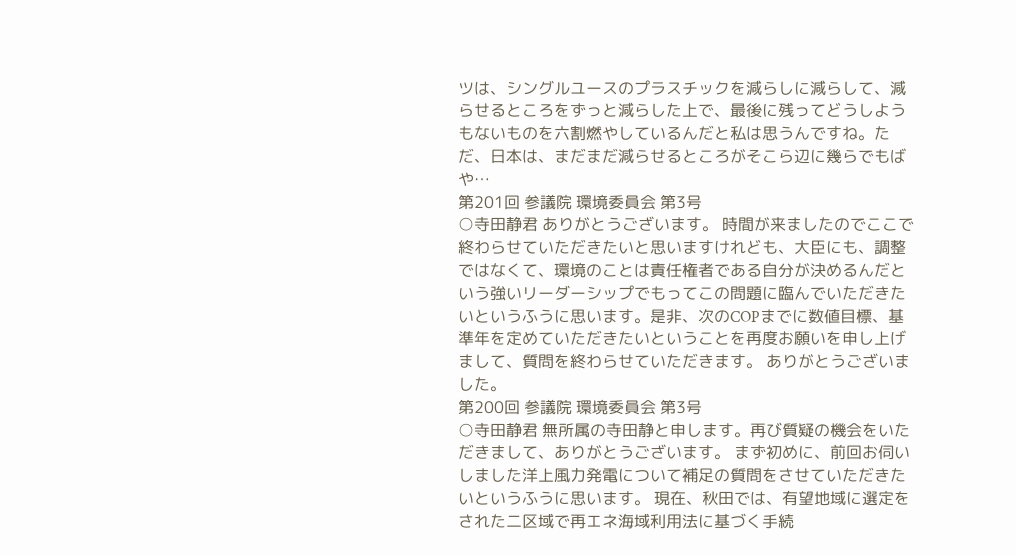ツは、シングルユースのプラスチックを減らしに減らして、減らせるところをずっと減らした上で、最後に残ってどうしようもないものを六割燃やしているんだと私は思うんですね。ただ、日本は、まだまだ減らせるところがそこら辺に幾らでもばや…
第201回 参議院 環境委員会 第3号
○寺田静君 ありがとうございます。 時間が来ましたのでここで終わらせていただきたいと思いますけれども、大臣にも、調整ではなくて、環境のことは責任権者である自分が決めるんだという強いリーダーシップでもってこの問題に臨んでいただきたいというふうに思います。是非、次のCOPまでに数値目標、基準年を定めていただきたいということを再度お願いを申し上げまして、質問を終わらせていただきます。 ありがとうございました。
第200回 参議院 環境委員会 第3号
○寺田静君 無所属の寺田静と申します。再び質疑の機会をいただきまして、ありがとうございます。 まず初めに、前回お伺いしました洋上風力発電について補足の質問をさせていただきたいというふうに思います。 現在、秋田では、有望地域に選定をされた二区域で再エネ海域利用法に基づく手続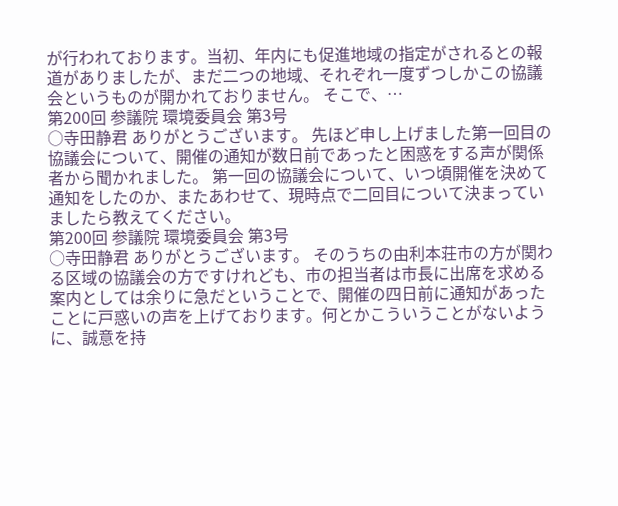が行われております。当初、年内にも促進地域の指定がされるとの報道がありましたが、まだ二つの地域、それぞれ一度ずつしかこの協議会というものが開かれておりません。 そこで、…
第200回 参議院 環境委員会 第3号
○寺田静君 ありがとうございます。 先ほど申し上げました第一回目の協議会について、開催の通知が数日前であったと困惑をする声が関係者から聞かれました。 第一回の協議会について、いつ頃開催を決めて通知をしたのか、またあわせて、現時点で二回目について決まっていましたら教えてください。
第200回 参議院 環境委員会 第3号
○寺田静君 ありがとうございます。 そのうちの由利本荘市の方が関わる区域の協議会の方ですけれども、市の担当者は市長に出席を求める案内としては余りに急だということで、開催の四日前に通知があったことに戸惑いの声を上げております。何とかこういうことがないように、誠意を持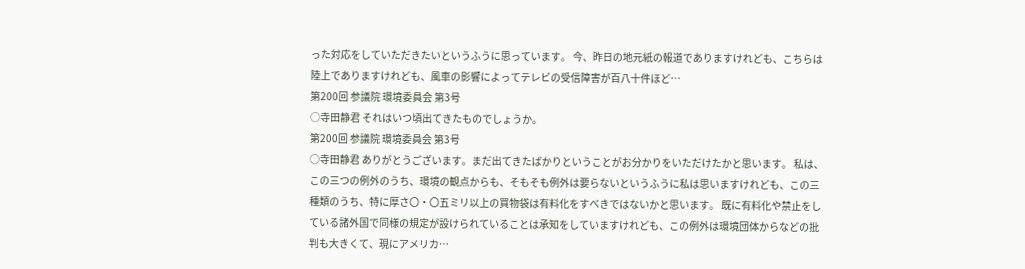った対応をしていただきたいというふうに思っています。 今、昨日の地元紙の報道でありますけれども、こちらは陸上でありますけれども、風車の影響によってテレビの受信障害が百八十件ほど…
第200回 参議院 環境委員会 第3号
○寺田静君 それはいつ頃出てきたものでしょうか。
第200回 参議院 環境委員会 第3号
○寺田静君 ありがとうございます。まだ出てきたばかりということがお分かりをいただけたかと思います。 私は、この三つの例外のうち、環境の観点からも、そもそも例外は要らないというふうに私は思いますけれども、この三種類のうち、特に厚さ〇・〇五ミリ以上の買物袋は有料化をすべきではないかと思います。 既に有料化や禁止をしている諸外国で同様の規定が設けられていることは承知をしていますけれども、この例外は環境団体からなどの批判も大きくて、現にアメリカ…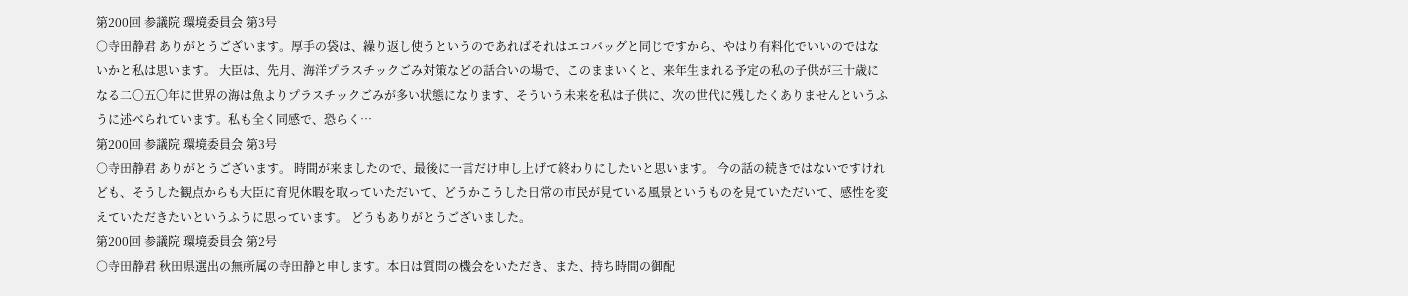第200回 参議院 環境委員会 第3号
○寺田静君 ありがとうございます。厚手の袋は、繰り返し使うというのであればそれはエコバッグと同じですから、やはり有料化でいいのではないかと私は思います。 大臣は、先月、海洋プラスチックごみ対策などの話合いの場で、このままいくと、来年生まれる予定の私の子供が三十歳になる二〇五〇年に世界の海は魚よりプラスチックごみが多い状態になります、そういう未来を私は子供に、次の世代に残したくありませんというふうに述べられています。私も全く同感で、恐らく…
第200回 参議院 環境委員会 第3号
○寺田静君 ありがとうございます。 時間が来ましたので、最後に一言だけ申し上げて終わりにしたいと思います。 今の話の続きではないですけれども、そうした観点からも大臣に育児休暇を取っていただいて、どうかこうした日常の市民が見ている風景というものを見ていただいて、感性を変えていただきたいというふうに思っています。 どうもありがとうございました。
第200回 参議院 環境委員会 第2号
○寺田静君 秋田県選出の無所属の寺田静と申します。本日は質問の機会をいただき、また、持ち時間の御配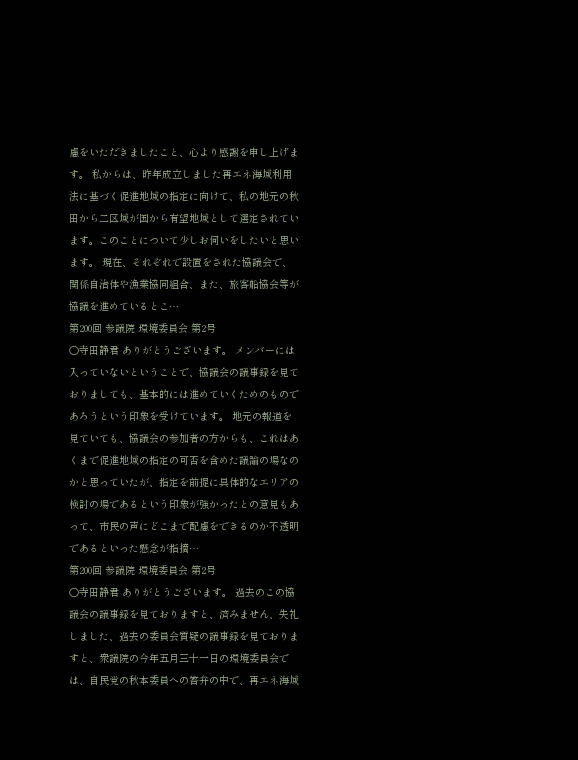慮をいただきましたこと、心より感謝を申し上げます。 私からは、昨年成立しました再エネ海域利用法に基づく促進地域の指定に向けて、私の地元の秋田から二区域が国から有望地域として選定されています。このことについて少しお伺いをしたいと思います。 現在、それぞれで設置をされた協議会で、関係自治体や漁業協同組合、また、旅客船協会等が協議を進めているとこ…
第200回 参議院 環境委員会 第2号
○寺田静君 ありがとうございます。 メンバーには入っていないということで、協議会の議事録を見ておりましても、基本的には進めていくためのものであろうという印象を受けています。 地元の報道を見ていても、協議会の参加者の方からも、これはあくまで促進地域の指定の可否を含めた議論の場なのかと思っていたが、指定を前提に具体的なエリアの検討の場であるという印象が強かったとの意見もあって、市民の声にどこまで配慮をできるのか不透明であるといった懸念が指摘…
第200回 参議院 環境委員会 第2号
○寺田静君 ありがとうございます。 過去のこの協議会の議事録を見ておりますと、済みません、失礼しました、過去の委員会質疑の議事録を見ておりますと、衆議院の今年五月三十一日の環境委員会では、自民党の秋本委員への答弁の中で、再エネ海域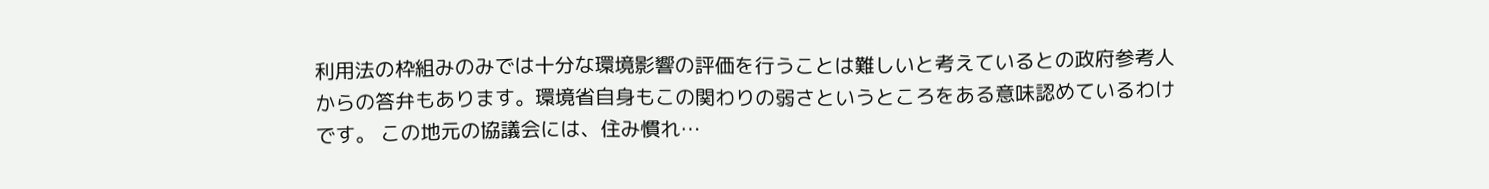利用法の枠組みのみでは十分な環境影響の評価を行うことは難しいと考えているとの政府参考人からの答弁もあります。環境省自身もこの関わりの弱さというところをある意味認めているわけです。 この地元の協議会には、住み慣れ…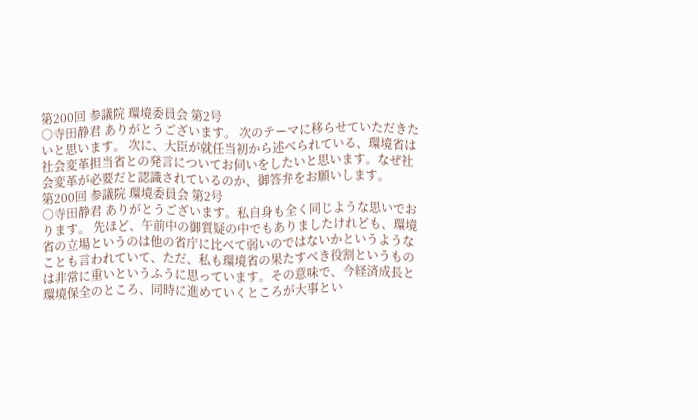第200回 参議院 環境委員会 第2号
○寺田静君 ありがとうございます。 次のテーマに移らせていただきたいと思います。 次に、大臣が就任当初から述べられている、環境省は社会変革担当省との発言についてお伺いをしたいと思います。なぜ社会変革が必要だと認識されているのか、御答弁をお願いします。
第200回 参議院 環境委員会 第2号
○寺田静君 ありがとうございます。私自身も全く同じような思いでおります。 先ほど、午前中の御質疑の中でもありましたけれども、環境省の立場というのは他の省庁に比べて弱いのではないかというようなことも言われていて、ただ、私も環境省の果たすべき役割というものは非常に重いというふうに思っています。その意味で、今経済成長と環境保全のところ、同時に進めていくところが大事とい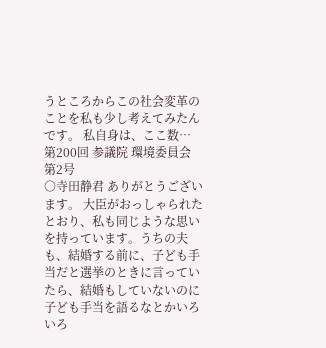うところからこの社会変革のことを私も少し考えてみたんです。 私自身は、ここ数…
第200回 参議院 環境委員会 第2号
○寺田静君 ありがとうございます。 大臣がおっしゃられたとおり、私も同じような思いを持っています。うちの夫も、結婚する前に、子ども手当だと選挙のときに言っていたら、結婚もしていないのに子ども手当を語るなとかいろいろ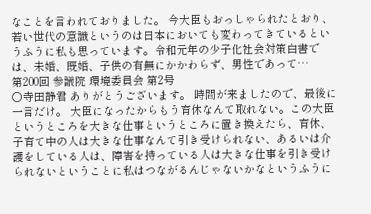なことを言われておりました。 今大臣もおっしゃられたとおり、若い世代の意識というのは日本においても変わってきているというふうに私も思っています。令和元年の少子化社会対策白書では、未婚、既婚、子供の有無にかかわらず、男性であって…
第200回 参議院 環境委員会 第2号
○寺田静君 ありがとうございます。 時間が来ましたので、最後に一言だけ。 大臣になったからもう育休なんて取れない。この大臣というところを大きな仕事というところに置き換えたら、育休、子育て中の人は大きな仕事なんて引き受けられない、あるいは介護をしている人は、障害を持っている人は大きな仕事を引き受けられないということに私はつながるんじゃないかなというふうに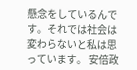懸念をしているんです。それでは社会は変わらないと私は思っています。 安倍政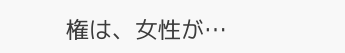権は、女性が…